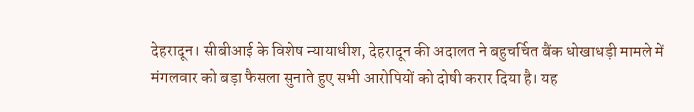देहरादून। सीबीआई के विशेष न्यायाधीश, देहरादून की अदालत ने बहुचर्चित बैंक धोखाधड़ी मामले में मंगलवार को बड़ा फैसला सुनाते हुए सभी आरोपियों को दोषी करार दिया है। यह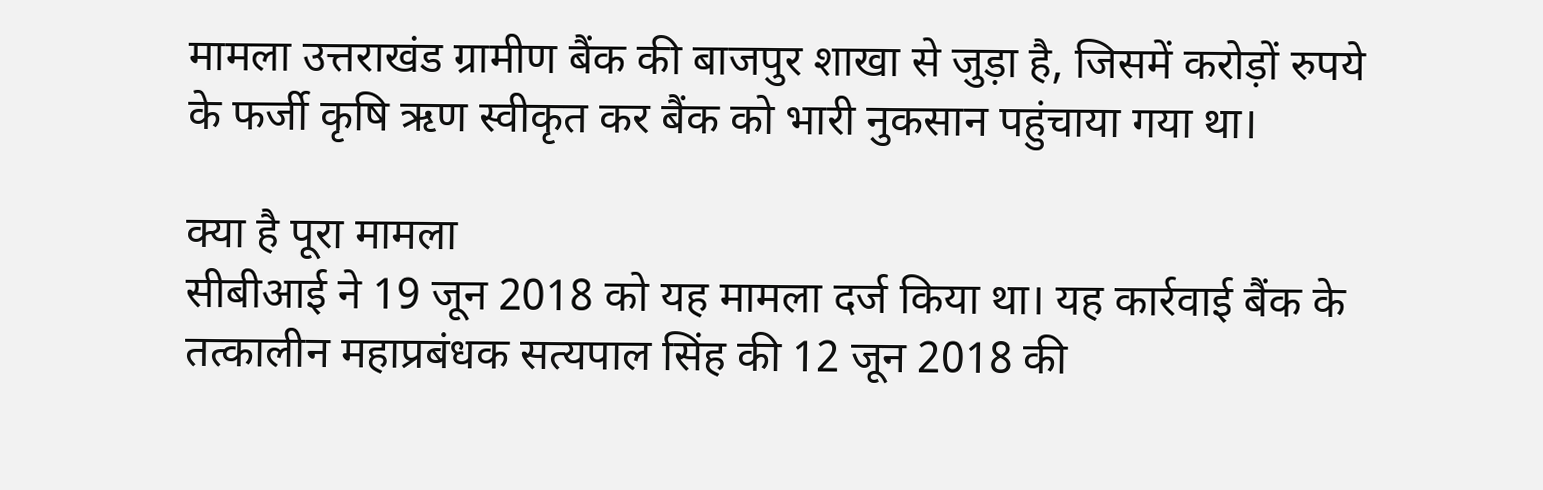मामला उत्तराखंड ग्रामीण बैंक की बाजपुर शाखा से जुड़ा है, जिसमें करोड़ों रुपये के फर्जी कृषि ऋण स्वीकृत कर बैंक को भारी नुकसान पहुंचाया गया था।

क्या है पूरा मामला
सीबीआई ने 19 जून 2018 को यह मामला दर्ज किया था। यह कार्रवाई बैंक के तत्कालीन महाप्रबंधक सत्यपाल सिंह की 12 जून 2018 की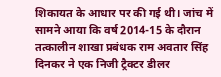शिकायत के आधार पर की गई थी। जांच में सामने आया कि वर्ष 2014-15 के दौरान तत्कालीन शाखा प्रबंधक राम अवतार सिंह दिनकर ने एक निजी ट्रैक्टर डीलर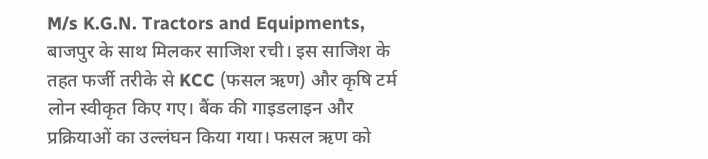M/s K.G.N. Tractors and Equipments, बाजपुर के साथ मिलकर साजिश रची। इस साजिश के तहत फर्जी तरीके से KCC (फसल ऋण) और कृषि टर्म लोन स्वीकृत किए गए। बैंक की गाइडलाइन और प्रक्रियाओं का उल्लंघन किया गया। फसल ऋण को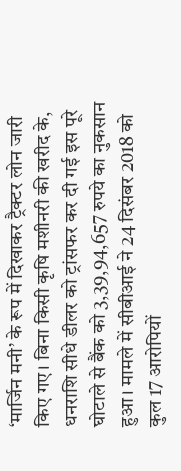‘मार्जिन मनी’ के रूप में दिखाकर ट्रैक्टर लोन जारी किए गए। बिना किसी कृषि मशीनरी की खरीद के, धनराशि सीधे डीलर को ट्रांसफर कर दी गई इस पूरे घोटाले से बैंक को 3,39,94,657 रुपये का नुकसान हुआ। मामले में सीबीआई ने 24 दिसंबर 2018 को कुल 17 आरोपियों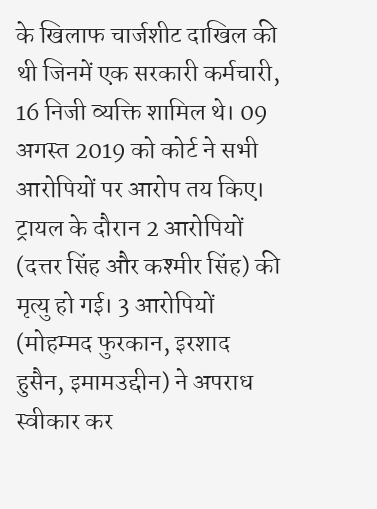के खिलाफ चार्जशीट दाखिल की थी जिनमें एक सरकारी कर्मचारी, 16 निजी व्यक्ति शामिल थे। 09 अगस्त 2019 को कोर्ट ने सभी आरोपियों पर आरोप तय किए। ट्रायल के दौरान 2 आरोपियों (दत्तर सिंह और कश्मीर सिंह) की मृत्यु हो गई। 3 आरोपियों (मोहम्मद फुरकान, इरशाद हुसैन, इमामउद्दीन) ने अपराध स्वीकार कर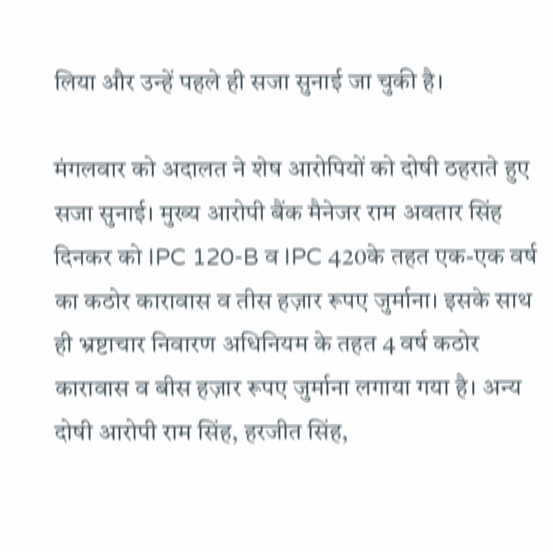लिया और उन्हें पहले ही सजा सुनाई जा चुकी है।

मंगलवार को अदालत ने शेष आरोपियों को दोषी ठहराते हुए सजा सुनाई। मुख्य आरोपी बैंक मैनेजर राम अवतार सिंह दिनकर को IPC 120-B व IPC 420के तहत एक-एक वर्ष का कठोर कारावास व तीस हज़ार रूपए जुर्माना। इसके साथ ही भ्रष्टाचार निवारण अधिनियम के तहत 4 वर्ष कठोर कारावास व बीस हज़ार रूपए जुर्माना लगाया गया है। अन्य दोषी आरोपी राम सिंह, हरजीत सिंह,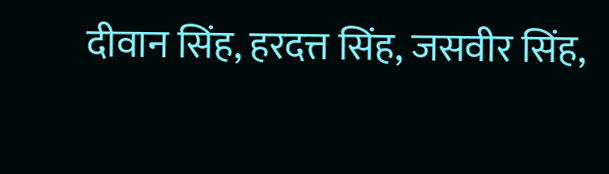दीवान सिंह, हरदत्त सिंह, जसवीर सिंह,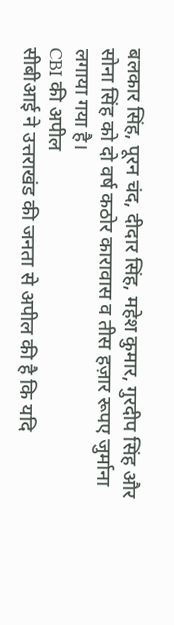बलकार सिंह, पूरन चंद, दीदार सिंह, महेश कुमार, गुरदीप सिंह और सोना सिंह को दो वर्ष कठोर कारावास व तीस हज़ार रूपए जुर्माना लगाया गया है।
CBI की अपील
सीबीआई ने उत्तराखंड की जनता से अपील की है कि यदि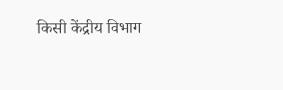किसी केंद्रीय विभाग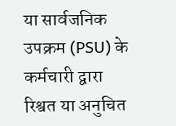या सार्वजनिक उपक्रम (PSU) के कर्मचारी द्वारा रिश्वत या अनुचित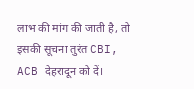लाभ की मांग की जाती है, तो इसकी सूचना तुरंत CBI, ACB देहरादून को दें।